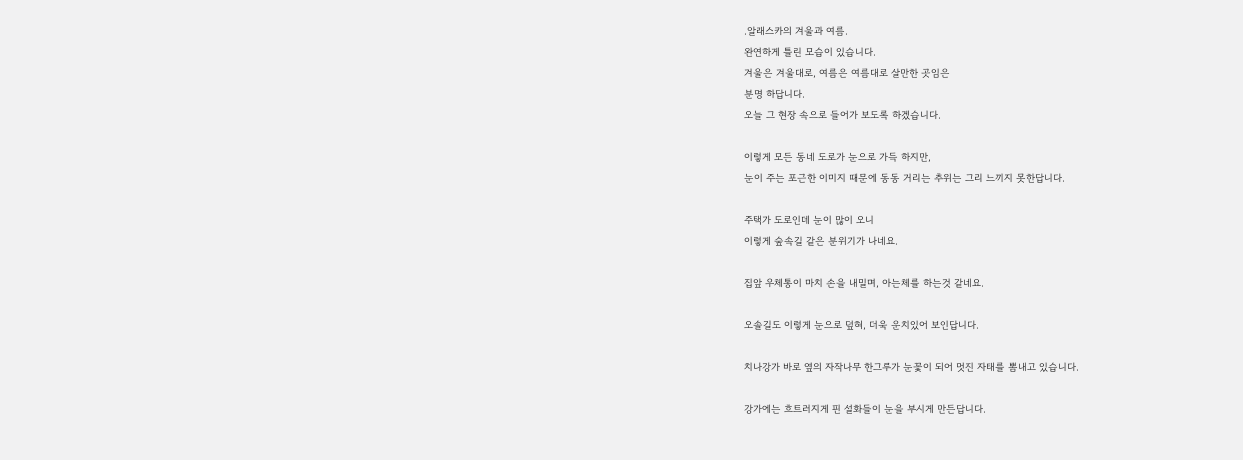.알래스카의 겨울과 여름.
완연하게 틀린 모습이 있습니다.
겨울은 겨울대로, 여름은 여름대로 살만한 곳임은
분명 하답니다.
오늘 그 현장 속으로 들어가 보도록 하겠습니다.

이렇게 모든 동네 도로가 눈으로 가득 하지만,
눈이 주는 포근한 이미지 때문에 동동 거리는 추위는 그리 느끼지 못한답니다.

주택가 도로인데 눈이 많이 오니
이렇게 숲속길 같은 분위기가 나네요.

집앞 우체통이 마치 손을 내밀며, 아는체를 하는것 같네요.

오솔길도 이렇게 눈으로 덮혀, 더욱 운치있어 보인답니다.

치나강가 바로 옆의 자작나무 한그루가 눈꽃이 되어 멋진 자태를 뽐내고 있습니다.

강가에는 흐트러지게 핀 설화들이 눈을 부시게 만든답니다.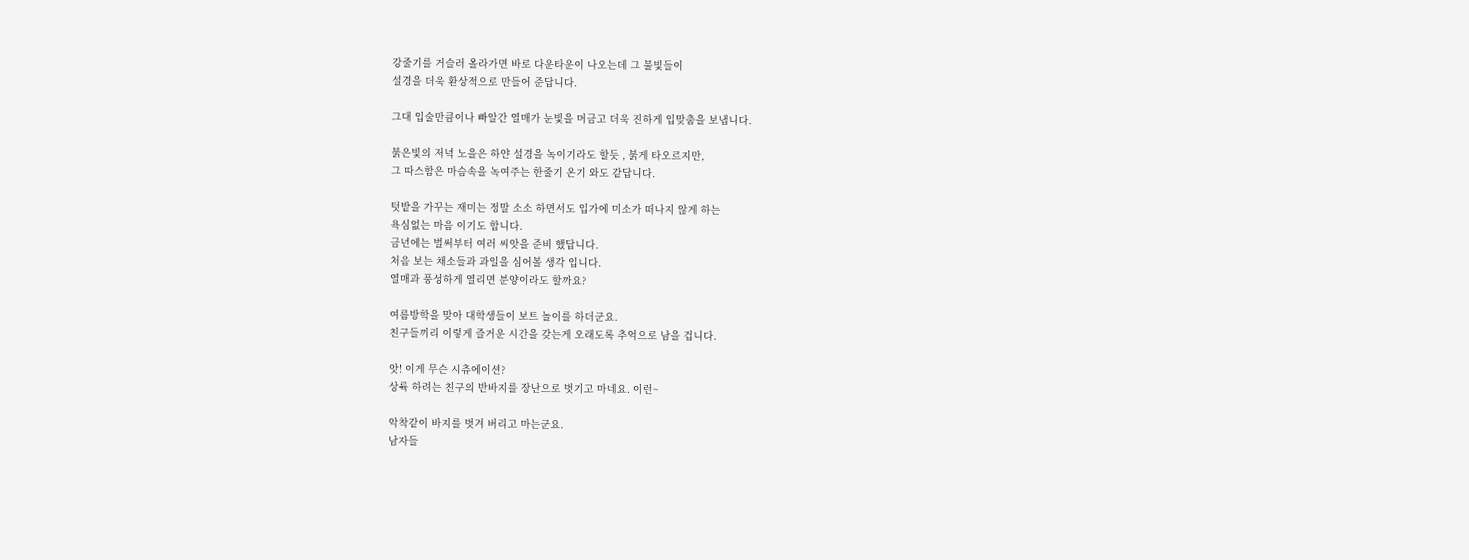강줄기를 거슬러 올라가면 바로 다운타운이 나오는데 그 불빛들이
설경을 더욱 환상적으로 만들어 준답니다.

그대 입술만큼이나 빠알간 열매가 눈빛을 머금고 더욱 진하게 입맞춤을 보냅니다.

붉은빛의 저녁 노을은 하얀 설경을 녹이기라도 할듯 , 붉게 타오르지만,
그 따스함은 마슴속을 녹여주는 한줄기 온기 와도 같답니다.

텃밭을 가꾸는 재미는 정말 소소 하면서도 입가에 미소가 떠나지 않게 하는
욕심없는 마음 이기도 합니다.
금년에는 벌써부터 여러 씨앗을 준비 했답니다.
처음 보는 채소들과 과일을 심어볼 생각 입니다.
열매과 풍성하게 열리면 분양이라도 할까요?

여름방학을 맞아 대학생들이 보트 놀이를 하더군요.
친구들끼리 이렇게 즐거운 시간을 갖는게 오래도록 추억으로 남을 겁니다.

앗! 이게 무슨 시츄에이션?
상륙 하려는 친구의 반바지를 장난으로 벗기고 마네요. 이런~

악착같이 바지를 벗겨 버리고 마는군요.
남자들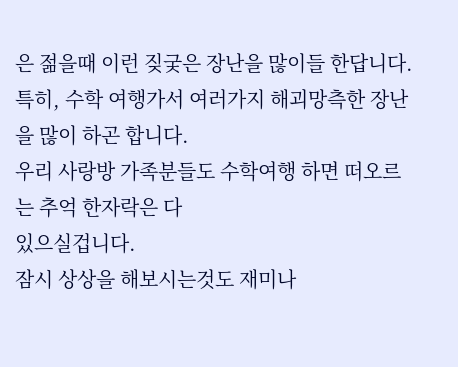은 젊을때 이런 짖궂은 장난을 많이들 한답니다.
특히, 수학 여행가서 여러가지 해괴망측한 장난을 많이 하곤 합니다.
우리 사랑방 가족분들도 수학여행 하면 떠오르는 추억 한자락은 다
있으실겁니다.
잠시 상상을 해보시는것도 재미나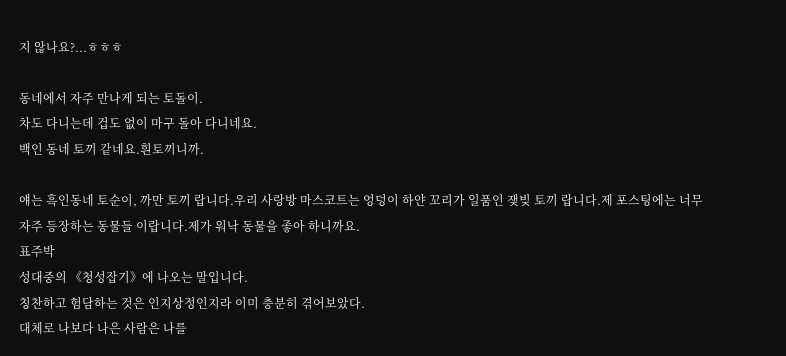지 않나요?...ㅎㅎㅎ

동네에서 자주 만나게 되는 토돌이.
차도 다니는데 겁도 없이 마구 돌아 다니네요.
백인 동네 토끼 같네요.흰토끼니까.

얘는 흑인동네 토순이, 까만 토끼 랍니다.우리 사랑방 마스코트는 엉덩이 하얀 꼬리가 일품인 쟂빚 토끼 랍니다.제 포스팅에는 너무 자주 등장하는 동물들 이랍니다.제가 워낙 동물을 좋아 하니까요.
표주박
성대중의 《청성잡기》에 나오는 말입니다.
칭찬하고 험담하는 것은 인지상정인지라 이미 충분히 겪어보았다.
대체로 나보다 나은 사람은 나를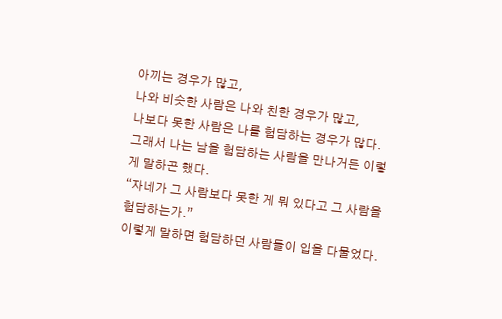아끼는 경우가 많고,
나와 비슷한 사람은 나와 친한 경우가 많고,
나보다 못한 사람은 나를 험담하는 경우가 많다.
그래서 나는 남을 험담하는 사람을 만나거든 이렇게 말하곤 했다.
“자네가 그 사람보다 못한 게 뭐 있다고 그 사람을 험담하는가.”
이렇게 말하면 험담하던 사람들이 입을 다물었다.